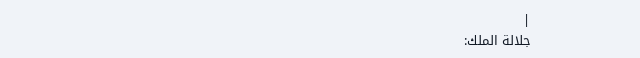|
جلالة الملك: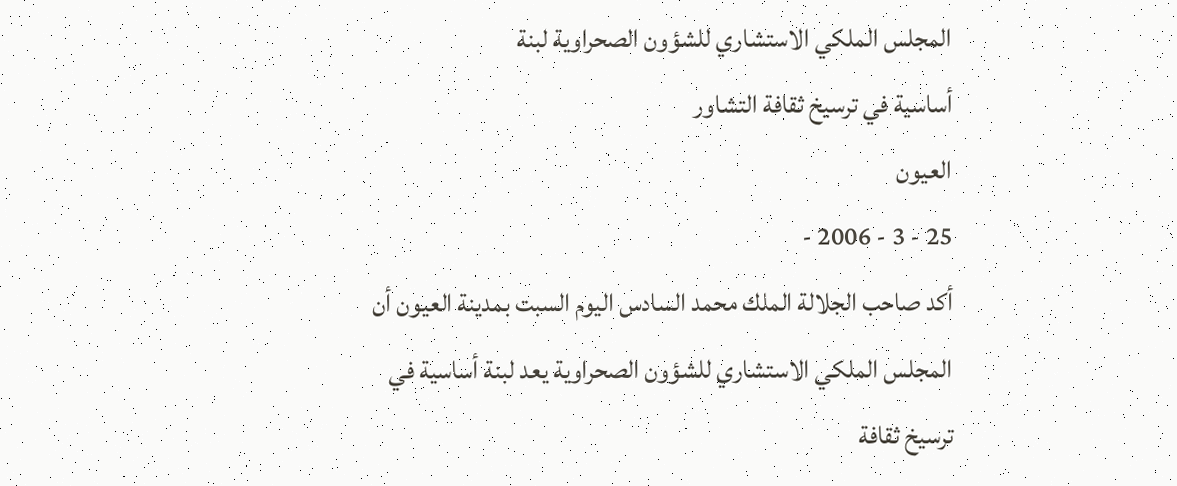المجلس الملكي الاستشاري للشؤون الصحراوية لبنة
أساسية في ترسيخ ثقافة التشاور
العيون
25 - 3 - 2006 -
أكد صاحب الجلالة الملك محمد السادس اليوم السبت بمدينة العيون أن
المجلس الملكي الاستشاري للشؤون الصحراوية يعد لبنة أساسية في
ترسيخ ثقافة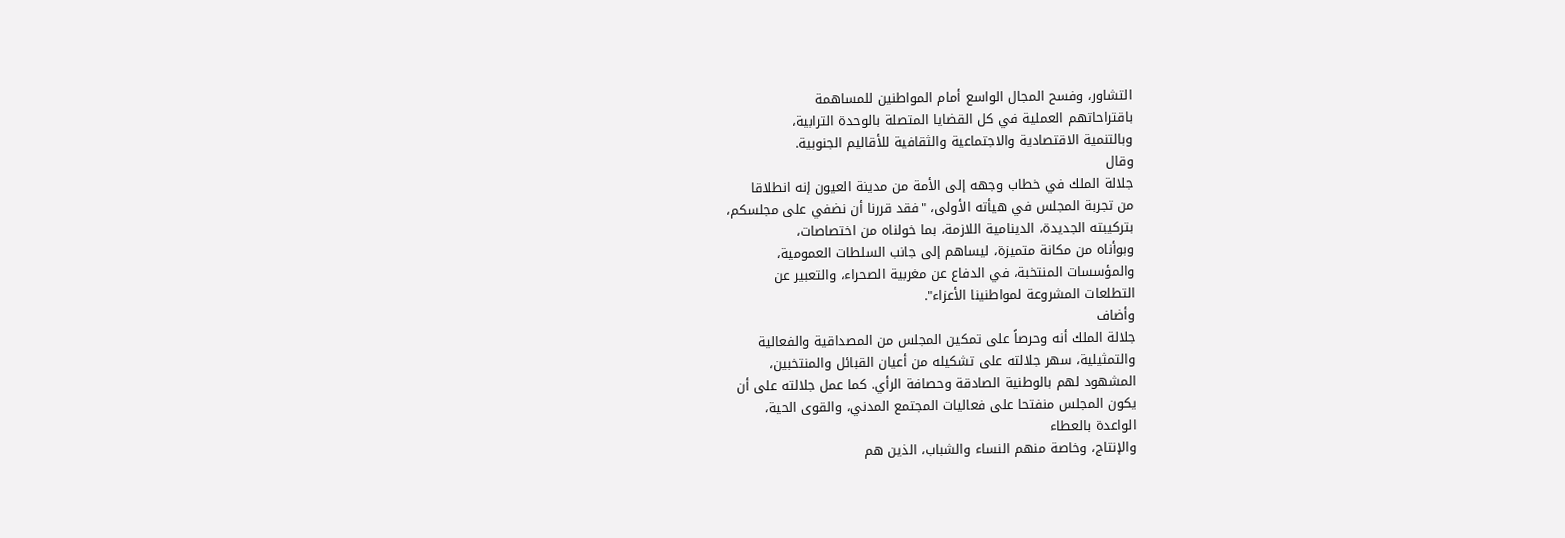التشاور، وفسح المجال الواسع أمام المواطنين للمساهمة
باقتراحاتهم العملية في كل القضايا المتصلة بالوحدة الترابية،
وبالتنمية الاقتصادية والاجتماعية والثقافية للأقاليم الجنوبية.
وقال
جلالة الملك في خطاب وجهه إلى الأمة من مدينة العيون إنه انطلاقا
من تجربة المجلس في هيأته الأولى، "فقد قررنا أن نضفي على مجلسكم،
بتركيبته الجديدة، الدينامية اللازمة، بما خولناه من اختصاصات،
وبوأناه من مكانة متميزة، ليساهم إلى جانب السلطات العمومية،
والمؤسسات المنتخبة، في الدفاع عن مغربية الصحراء، والتعبير عن
التطلعات المشروعة لمواطنينا الأعزاء".
وأضاف
جلالة الملك أنه وحرصاً على تمكين المجلس من المصداقية والفعالية
والتمثيلية، سهر جلالته على تشكيله من أعيان القبائل والمنتخبين،
المشهود لهم بالوطنية الصادقة وحصافة الرأي. كما عمل جلالته على أن
يكون المجلس منفتحا على فعاليات المجتمع المدني، والقوى الحية،
الواعدة بالعطاء
والإنتاج، وخاصة منهم النساء والشباب، الذين هم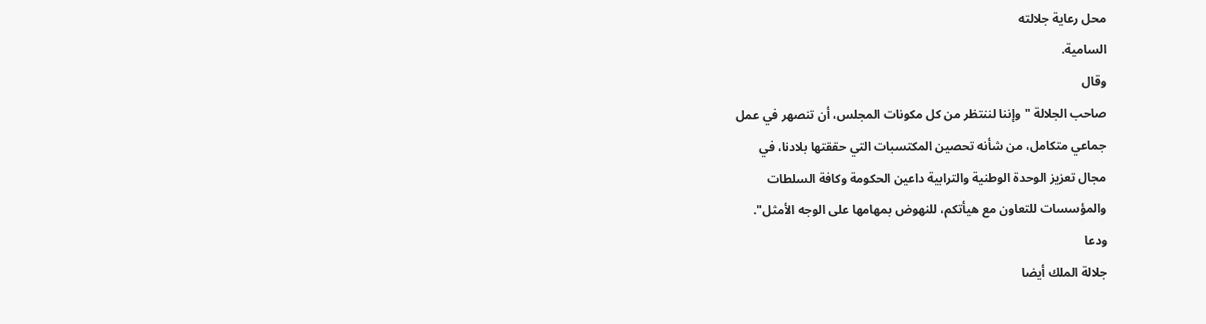محل رعاية جلالته
السامية.
وقال
صاحب الجلالة "وإننا لننتظر من كل مكونات المجلس، أن تنصهر في عمل
جماعي متكامل، من شأنه تحصين المكتسبات التي حققتها بلادنا، في
مجال تعزيز الوحدة الوطنية والترابية داعين الحكومة وكافة السلطات
والمؤسسات للتعاون مع هيأتكم، للنهوض بمهامها على الوجه الأمثل".
ودعا
جلالة الملك أيضا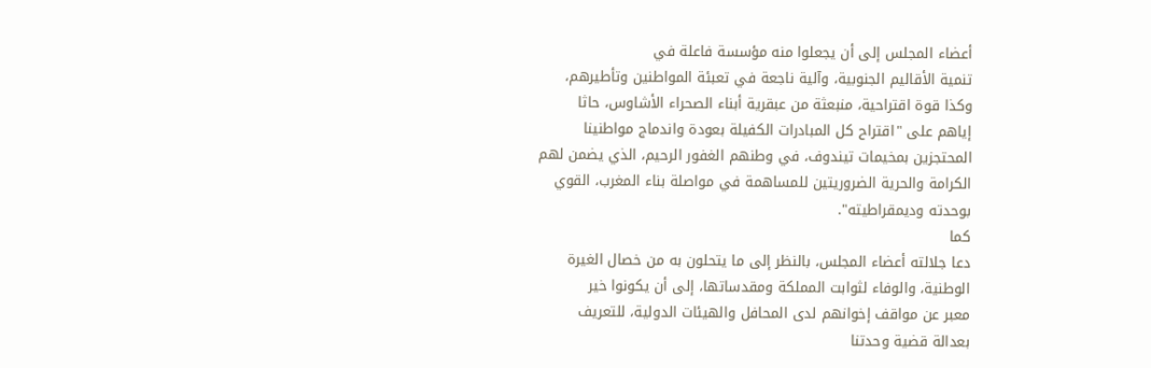أعضاء المجلس إلى أن يجعلوا منه مؤسسة فاعلة في
تنمية الأقاليم الجنوبية، وآلية ناجعة في تعبئة المواطنين وتأطيرهم،
وكذا قوة اقتراحية، منبعثة من عبقرية أبناء الصحراء الأشاوس، حاثا
إياهم على "اقتراح كل المبادرات الكفيلة بعودة واندماج مواطنينا
المحتجزين بمخيمات تيندوف، في وطنهم الغفور الرحيم، الذي يضمن لهم
الكرامة والحرية الضروريتين للمساهمة في مواصلة بناء المغرب، القوي
بوحدته وديمقراطيته".
كما
دعا جلالته أعضاء المجلس، بالنظر إلى ما يتحلون به من خصال الغيرة
الوطنية، والوفاء لثوابت المملكة ومقدساتها، إلى أن يكونوا خير
معبر عن مواقف إخوانهم لدى المحافل والهيئات الدولية، للتعريف
بعدالة قضية وحدتنا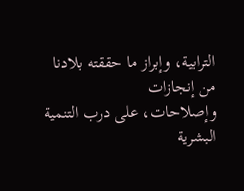الترابية، وإبراز ما حققته بلادنا من إنجازات
وإصلاحات، على درب التنمية البشرية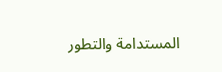المستدامة والتطور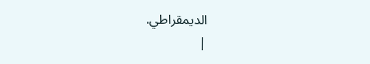الديمقراطي.
|